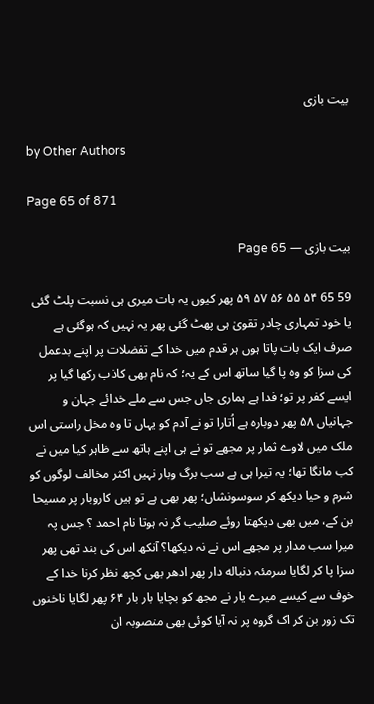بیت بازی

by Other Authors

Page 65 of 871

بیت بازی — Page 65

59 65 ۵۴ ۵۵ ۵۶ ۵۷ ۵۹ پھر کیوں یہ بات میری ہی نسبت پلٹ گئی یا خود تمہاری چادر تقویٰ ہی پھٹ گئی پھر یہ نہیں کہ ہوگئی ہے صرف ایک بات پاتا ہوں ہر قدم میں خدا کے تفضلات پر اپنے بدعمل کی سزا کو وہ پا گیا ساتھ اس کے یہ؛ کہ نام بھی کاذب رکھا گیا پر ایسے کفر پر تو؛ فدا ہے ہماری جاں جس سے ملے خدائے جہان و جہانیاں ۵۸ پھر دوبارہ ہے اُتارا تو نے آدم کو یہاں تا وہ مخل راستی اس ملک میں لاوے ثمار پر مجھے تو نے ہی اپنے ہاتھ سے ظاہر کیا میں نے کب مانگا تھا؛ یہ تیرا ہی ہے سب برگ وبار نہیں اکثر مخالف لوگوں کو شرم و حیا دیکھ کر سوسونشاں؛ پھر بھی ہے تو ہیں کاروبار پر مسیحا بن کے، میں بھی دیکھتا روئے صلیب گر نہ ہوتا نام احمد ؟ جس پہ میرا سب مدار پر مجھے اس نے نہ دیکھا؟ آنکھ اس کی بند تھی پھر سزا پا کر لگایا سرمئہ دنباله دار پھر ادھر بھی کچھ نظر کرنا خدا کے خوف سے کیسے میرے یار نے مجھ کو بچایا بار بار ۶۴ پھر لگایا ناخنوں تک زور بن کر اک گروہ پر نہ آیا کوئی بھی منصوبہ ان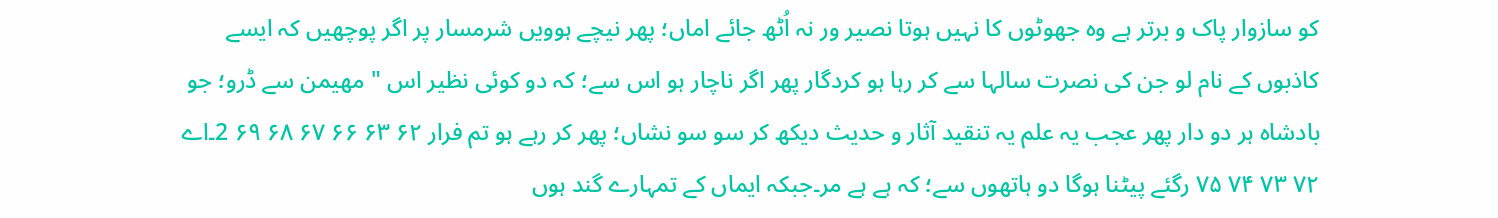کو سازوار پاک و برتر ہے وہ جھوٹوں کا نہیں ہوتا نصیر ور نہ اُٹھ جائے اماں؛ پھر نیچے ہوویں شرمسار پر اگر پوچھیں کہ ایسے کاذبوں کے نام لو جن کی نصرت سالہا سے کر رہا ہو کردگار پھر اگر ناچار ہو اس سے؛ کہ دو کوئی نظیر اس " مهیمن سے ڈرو؛ جو بادشاہ ہر دو دار پھر عجب یہ علم یہ تنقید آثار و حدیث دیکھ کر سو سو نشاں؛ پھر کر رہے ہو تم فرار ۶۲ ۶۳ ۶۶ ۶۷ ۶۸ ۶۹ 2۔اے ۷۲ ۷۳ ۷۴ ۷۵ رگئے پیٹنا ہوگا دو ہاتھوں سے؛ کہ ہے ہے مر۔جبکہ ایماں کے تمہارے گند ہوں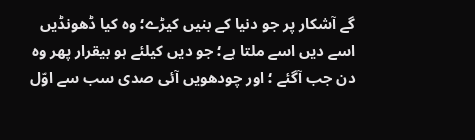گے آشکار پر جو دنیا کے بنیں کیڑے؛ وہ کیا ڈھونڈیں اسے دیں اسے ملتا ہے؛ جو دیں کیلئے ہو بیقرار پھر وہ دن جب آگئے ؛ اور چودھویں آئی صدی سب سے اوّل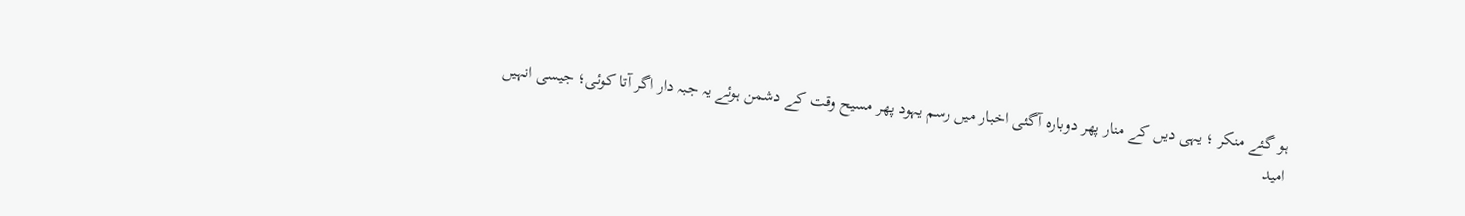ہو گئے منکر ؛ یہی دیں کے منار پھر دوبارہ آگئی اخبار میں رسم یہود پھر مسیح وقت کے دشمن ہوئے یہ جبہ دار اگر آتا کوئی؛ جیسی انہیں امید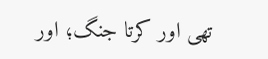تھی اور کرتا جنگ؛ اور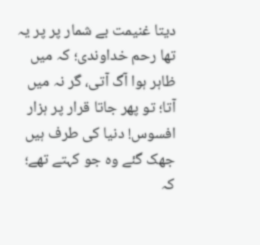دیتا غنیمت بے شمار پر پر یہ تھا رحم خداوندی؛ کہ میں ظاہر ہوا آگ آتی، گر نہ میں آتا؛ تو پھر جاتا قرار پر ہزار افسوس! دنیا کی طرف ہیں جھک گئے وہ جو کہتے تھے؛ کہ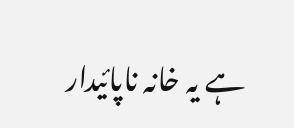ہے یہ خانہ ناپائیدار